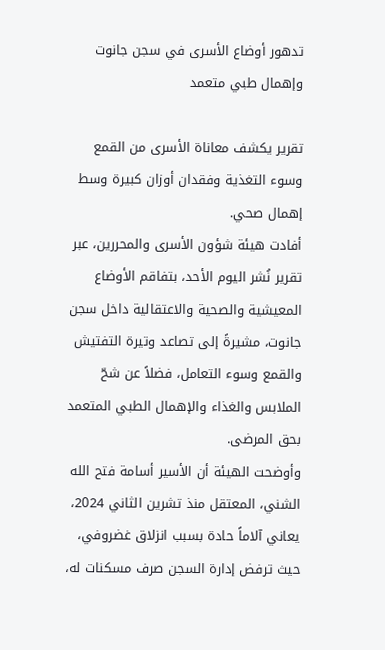تدهور أوضاع الأسرى في سجن جانوت وإهمال طبي متعمد

تقرير يكشف معاناة الأسرى من القمع وسوء التغذية وفقدان أوزان كبيرة وسط إهمال صحي.
أفادت هيئة شؤون الأسرى والمحررين، عبر تقرير نُشر اليوم الأحد، بتفاقم الأوضاع المعيشية والصحية والاعتقالية داخل سجن جانوت، مشيرةً إلى تصاعد وتيرة التفتيش والقمع وسوء التعامل، فضلاً عن شحّ الملابس والغذاء والإهمال الطبي المتعمد بحق المرضى.
وأوضحت الهيئة أن الأسير أسامة فتح الله الشني، المعتقل منذ تشرين الثاني 2024، يعاني آلاماً حادة بسبب انزلاق غضروفي، حيث ترفض إدارة السجن صرف مسكنات له،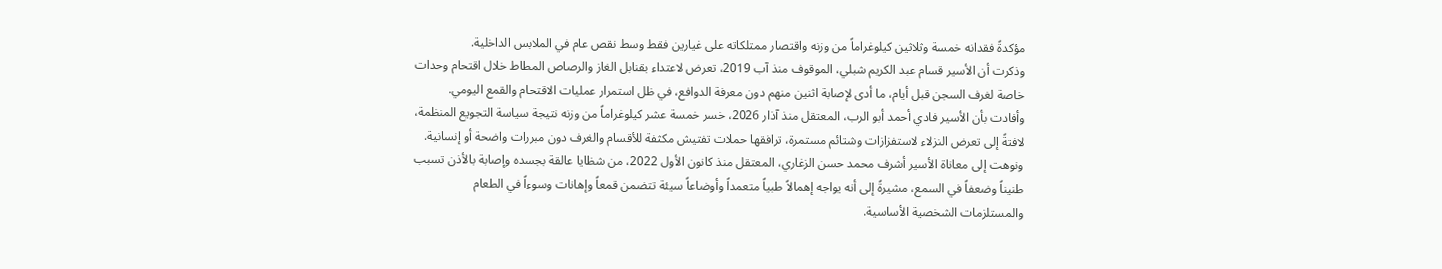مؤكدةً فقدانه خمسة وثلاثين كيلوغراماً من وزنه واقتصار ممتلكاته على غيارين فقط وسط نقص عام في الملابس الداخلية.
وذكرت أن الأسير قسام عبد الكريم شبلي، الموقوف منذ آب 2019، تعرض لاعتداء بقنابل الغاز والرصاص المطاط خلال اقتحام وحدات خاصة لغرف السجن قبل أيام، ما أدى لإصابة اثنين منهم دون معرفة الدوافع، في ظل استمرار عمليات الاقتحام والقمع اليومي.
وأفادت بأن الأسير فادي أحمد أبو الرب، المعتقل منذ آذار 2026، خسر خمسة عشر كيلوغراماً من وزنه نتيجة سياسة التجويع المنظمة، لافتةً إلى تعرض النزلاء لاستفزازات وشتائم مستمرة، ترافقها حملات تفتيش مكثفة للأقسام والغرف دون مبررات واضحة أو إنسانية.
ونوهت إلى معاناة الأسير أشرف محمد حسن الزغاري، المعتقل منذ كانون الأول 2022، من شظايا عالقة بجسده وإصابة بالأذن تسبب طنيناً وضعفاً في السمع، مشيرةً إلى أنه يواجه إهمالاً طبياً متعمداً وأوضاعاً سيئة تتضمن قمعاً وإهانات وسوءاً في الطعام والمستلزمات الشخصية الأساسية.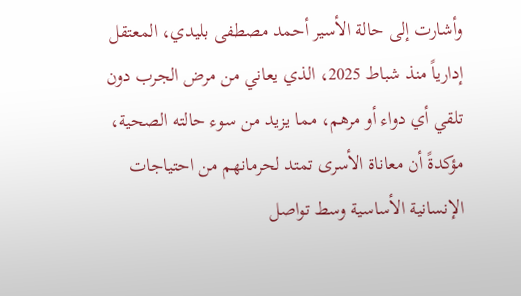وأشارت إلى حالة الأسير أحمد مصطفى بليدي، المعتقل إدارياً منذ شباط 2025، الذي يعاني من مرض الجرب دون تلقي أي دواء أو مرهم، مما يزيد من سوء حالته الصحية، مؤكدةً أن معاناة الأسرى تمتد لحرمانهم من احتياجات الإنسانية الأساسية وسط تواصل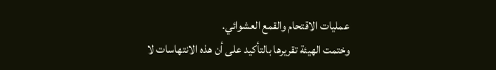عمليات الاقتحام والقمع العشوائي.
وختمت الهيئة تقريرها بالتأكيد على أن هذه الانتهاسات لا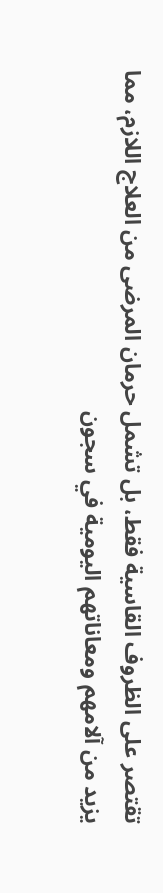تقتصر على الظروف القاسية فقط، بل تشمل حرمان المرضى من العلاج اللازم، مما يزيد من آلامهم ومعاناتهم اليومية في سجون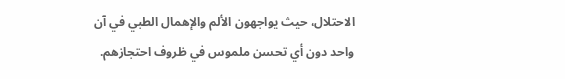الاحتلال، حيث يواجهون الألم والإهمال الطبي في آن واحد دون أي تحسن ملموس في ظروف احتجازهم.